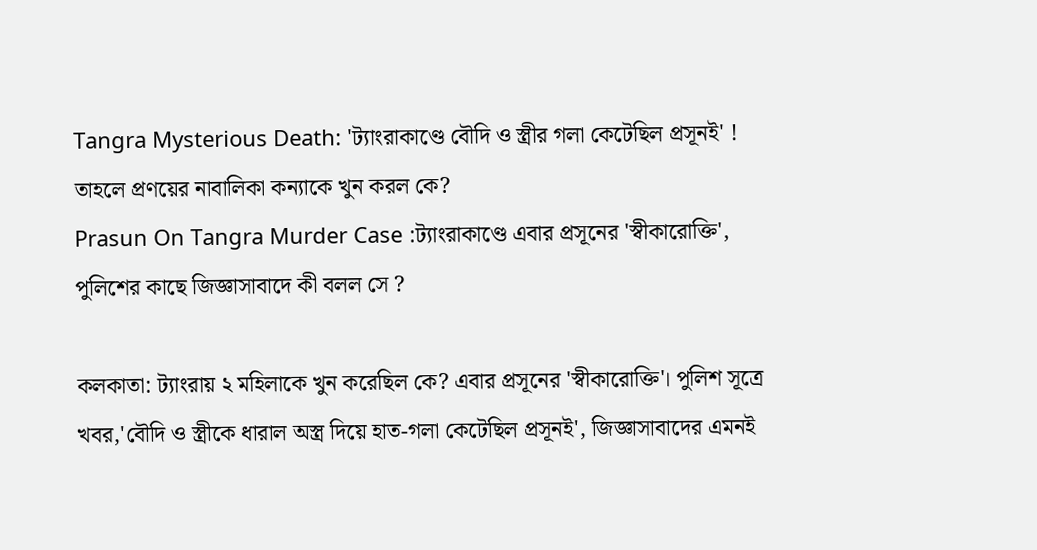Tangra Mysterious Death: 'ট্যাংরাকাণ্ডে বৌদি ও স্ত্রীর গলা কেটেছিল প্রসূনই' ! তাহলে প্রণয়ের নাবালিকা কন্যাকে খুন করল কে?
Prasun On Tangra Murder Case :ট্যাংরাকাণ্ডে এবার প্রসূনের 'স্বীকারোক্তি', পুলিশের কাছে জিজ্ঞাসাবাদে কী বলল সে ?

কলকাতা: ট্যাংরায় ২ মহিলাকে খুন করেছিল কে? এবার প্রসূনের 'স্বীকারোক্তি'। পুলিশ সূত্রে খবর,'বৌদি ও স্ত্রীকে ধারাল অস্ত্র দিয়ে হাত-গলা কেটেছিল প্রসূনই', জিজ্ঞাসাবাদের এমনই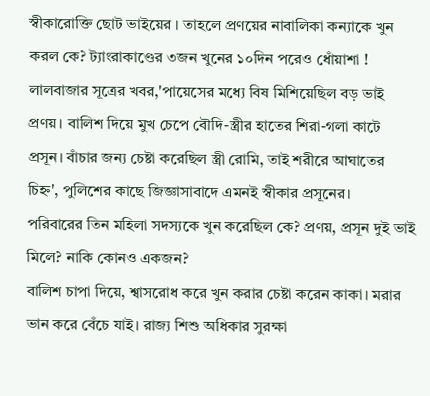স্বীকারোক্তি ছোট ভাইয়ের । তাহলে প্রণয়ের নাবালিকা কন্যাকে খুন করল কে? ট্যাংরাকাণ্ডের ৩জন খুনের ১০দিন পরেও ধোঁয়াশা ! লালবাজার সূত্রের খবর,'পায়েসের মধ্যে বিষ মিশিয়েছিল বড় ভাই প্রণয়। বালিশ দিয়ে মুখ চেপে বৌদি-স্ত্রীর হাতের শিরা-গলা কাটে প্রসূন। বাঁচার জন্য চেষ্টা করেছিল স্ত্রী রোমি, তাই শরীরে আঘাতের চিহ্ন', পুলিশের কাছে জিজ্ঞাসাবাদে এমনই স্বীকার প্রসূনের।
পরিবারের তিন মহিলা সদস্যকে খুন করেছিল কে? প্রণয়, প্রসূন দুই ভাই মিলে? নাকি কোনও একজন?
বালিশ চাপা দিয়ে, শ্বাসরোধ করে খুন করার চেষ্টা করেন কাকা। মরার ভান করে বেঁচে যাই। রাজ্য শিশু অধিকার সুরক্ষা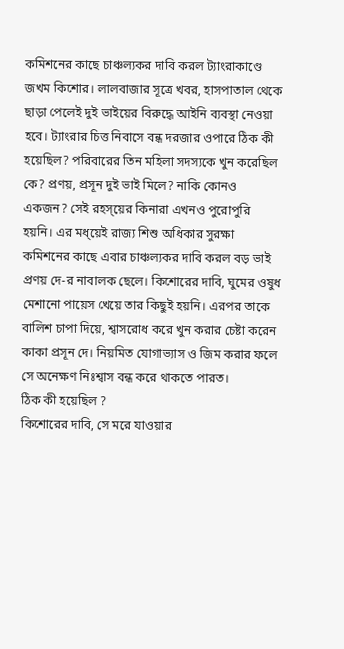কমিশনের কাছে চাঞ্চল্যকর দাবি করল ট্যাংরাকাণ্ডে জখম কিশোর। লালবাজার সূত্রে খবর, হাসপাতাল থেকে ছাড়া পেলেই দুই ভাইয়ের বিরুদ্ধে আইনি ব্যবস্থা নেওয়া হবে। ট্যাংরার চিত্ত নিবাসে বন্ধ দরজার ওপারে ঠিক কী হয়েছিল? পরিবারের তিন মহিলা সদস্যকে খুন করেছিল কে? প্রণয়, প্রসূন দুই ভাই মিলে? নাকি কোনও একজন? সেই রহস্য়ের কিনারা এখনও পুরোপুরি হয়নি। এর মধ্য়েই রাজ্য শিশু অধিকার সুরক্ষা কমিশনের কাছে এবার চাঞ্চল্যকর দাবি করল বড় ভাই প্রণয় দে-র নাবালক ছেলে। কিশোরের দাবি, ঘুমের ওষুধ মেশানো পায়েস খেয়ে তার কিছুই হয়নি। এরপর তাকে বালিশ চাপা দিয়ে, শ্বাসরোধ করে খুন করার চেষ্টা করেন কাকা প্রসূন দে। নিয়মিত যোগাভ্যাস ও জিম করার ফলে সে অনেক্ষণ নিঃশ্বাস বন্ধ করে থাকতে পারত।
ঠিক কী হয়েছিল ?
কিশোরের দাবি, সে মরে যাওয়ার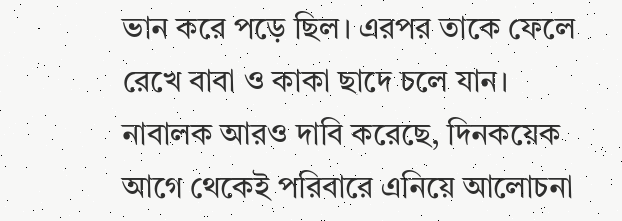ভান করে পড়ে ছিল। এরপর তাকে ফেলে রেখে বাবা ও কাকা ছাদে চলে যান। নাবালক আরও দাবি করেছে, দিনকয়েক আগে থেকেই পরিবারে এনিয়ে আলোচনা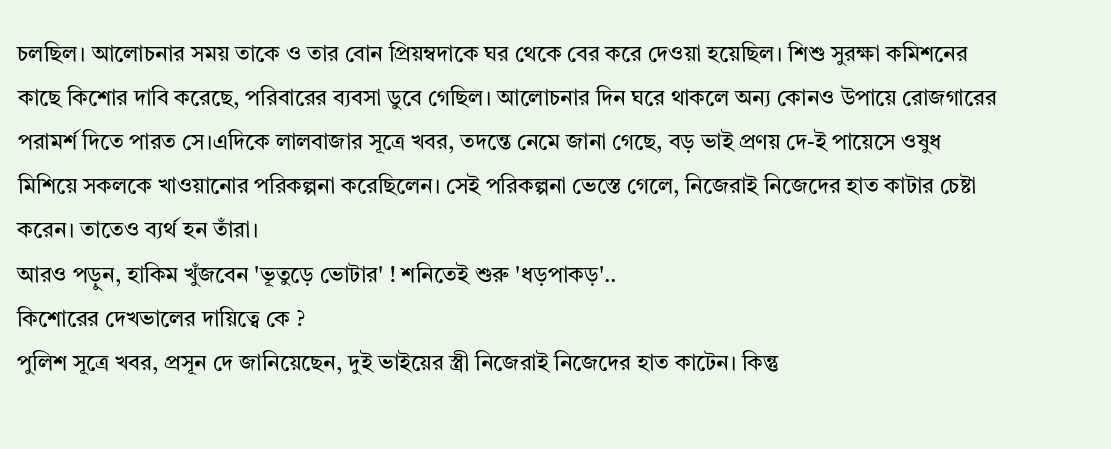চলছিল। আলোচনার সময় তাকে ও তার বোন প্রিয়ম্বদাকে ঘর থেকে বের করে দেওয়া হয়েছিল। শিশু সুরক্ষা কমিশনের কাছে কিশোর দাবি করেছে, পরিবারের ব্যবসা ডুবে গেছিল। আলোচনার দিন ঘরে থাকলে অন্য কোনও উপায়ে রোজগারের পরামর্শ দিতে পারত সে।এদিকে লালবাজার সূত্রে খবর, তদন্তে নেমে জানা গেছে, বড় ভাই প্রণয় দে-ই পায়েসে ওষুধ মিশিয়ে সকলকে খাওয়ানোর পরিকল্পনা করেছিলেন। সেই পরিকল্পনা ভেস্তে গেলে, নিজেরাই নিজেদের হাত কাটার চেষ্টা করেন। তাতেও ব্যর্থ হন তাঁরা।
আরও পড়ুন, হাকিম খুঁজবেন 'ভূতুড়ে ভোটার' ! শনিতেই শুরু 'ধড়পাকড়'..
কিশোরের দেখভালের দায়িত্বে কে ?
পুলিশ সূত্রে খবর, প্রসূন দে জানিয়েছেন, দুই ভাইয়ের স্ত্রী নিজেরাই নিজেদের হাত কাটেন। কিন্তু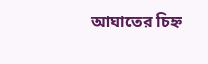আঘাতের চিহ্ন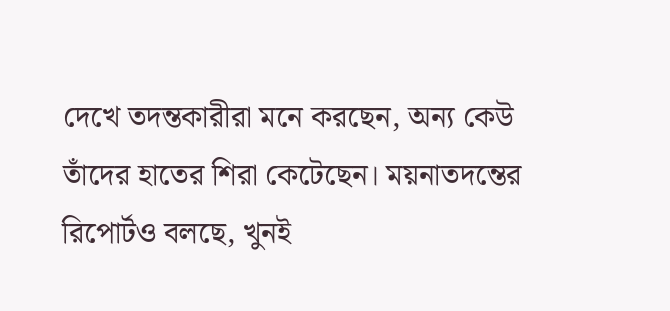দেখে তদন্তকারীরা মনে করছেন, অন্য কেউ তাঁদের হাতের শিরা কেটেছেন। ময়নাতদন্তের রিপোর্টও বলছে, খুনই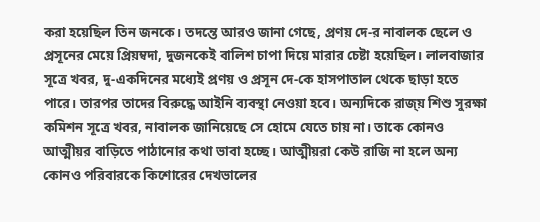করা হয়েছিল তিন জনকে। তদন্তে আরও জানা গেছে, প্রণয় দে-র নাবালক ছেলে ও প্রসূনের মেয়ে প্রিয়ম্বদা, দুজনকেই বালিশ চাপা দিয়ে মারার চেষ্টা হয়েছিল। লালবাজার সূত্রে খবর, দু-একদিনের মধ্যেই প্রণয় ও প্রসূন দে-কে হাসপাতাল থেকে ছাড়া হতে পারে। তারপর তাদের বিরুদ্ধে আইনি ব্যবস্থা নেওয়া হবে। অন্যদিকে রাজ্য় শিশু সুরক্ষা কমিশন সূত্রে খবর, নাবালক জানিয়েছে সে হোমে যেতে চায় না। তাকে কোনও আত্মীয়র বাড়িতে পাঠানোর কথা ভাবা হচ্ছে। আত্মীয়রা কেউ রাজি না হলে অন্য কোনও পরিবারকে কিশোরের দেখভালের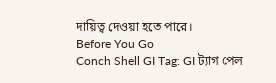দায়িত্ব দেওয়া হতে পারে।
Before You Go
Conch Shell GI Tag: GI ট্যাগ পেল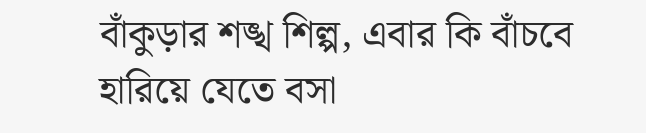বাঁকুড়ার শঙ্খ শিল্প, এবার কি বাঁচবে হারিয়ে যেতে বসা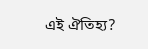এই ঐতিহ্য?